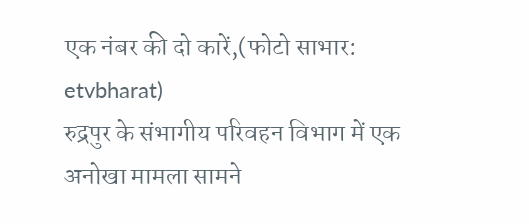एक नंबर की दो कारें,(फोटो साभार: etvbharat)
रुद्रपुर के संभागीय परिवहन विभाग में एक अनोखा मामला सामने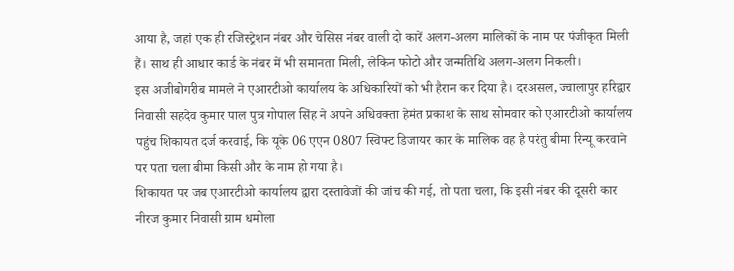आया है, जहां एक ही रजिस्ट्रेशन नंबर और चेसिस नंबर वाली दो कारें अलग-अलग मालिकों के नाम पर पंजीकृत मिली हैं। साथ ही आधार कार्ड के नंबर में भी समानता मिली, लेकिन फोटो और जन्मतिथि अलग-अलग निकली।
इस अजीबोगरीब मामले ने एआरटीओ कार्यालय के अधिकारियों को भी हैरान कर दिया है। दरअसल, ज्वालापुर हरिद्वार निवासी सहदेव कुमार पाल पुत्र गोपाल सिंह ने अपने अधिवक्ता हेमंत प्रकाश के साथ सोमवार को एआरटीओ कार्यालय पहुंच शिकायत दर्ज करवाई, कि यूके 06 एएन 0807 स्विफ्ट डिजायर कार के मालिक वह है परंतु बीमा रिन्यू करवाने पर पता चला बीमा किसी और के नाम हो गया है।
शिकायत पर जब एआरटीओ कार्यालय द्वारा दस्तावेजों की जांच की गई, तो पता चला, कि इसी नंबर की दूसरी कार नीरज कुमार निवासी ग्राम धमोला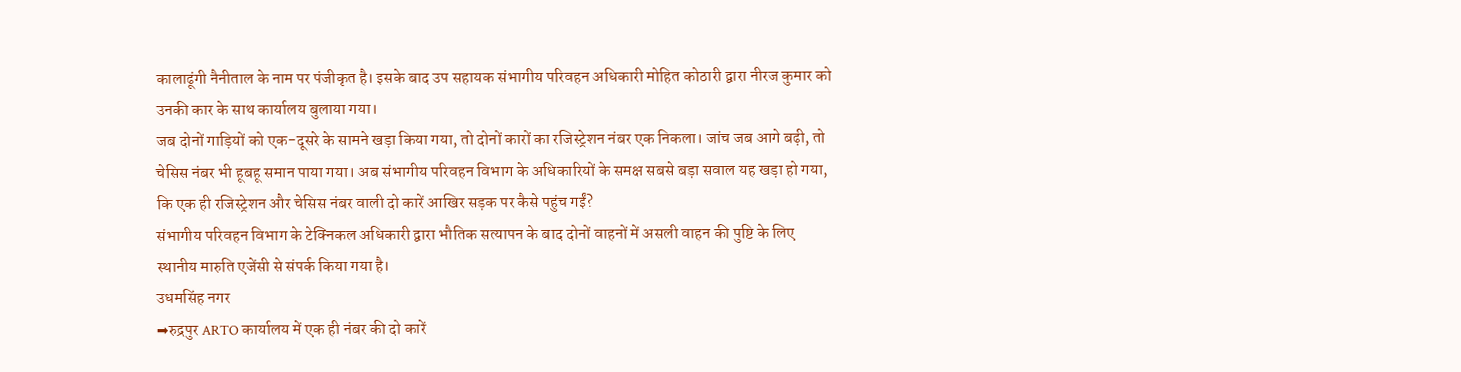कालाढूंगी नैनीताल के नाम पर पंजीकृत है। इसके बाद उप सहायक संभागीय परिवहन अधिकारी मोहित कोठारी द्वारा नीरज कुमार को उनकी कार के साथ कार्यालय बुलाया गया।
जब दोनों गाड़ियों को एक-दूसरे के सामने खड़ा किया गया, तो दोनों कारों का रजिस्ट्रेशन नंबर एक निकला। जांच जब आगे बढ़ी, तो चेसिस नंबर भी हूबहू समान पाया गया। अब संभागीय परिवहन विभाग के अधिकारियों के समक्ष सबसे बड़ा सवाल यह खड़ा हो गया, कि एक ही रजिस्ट्रेशन और चेसिस नंबर वाली दो कारें आखिर सड़क पर कैसे पहुंच गईं?
संभागीय परिवहन विभाग के टेक्निकल अधिकारी द्वारा भौतिक सत्यापन के बाद दोनों वाहनों में असली वाहन की पुष्टि के लिए स्थानीय मारुति एजेंसी से संपर्क किया गया है।
उधमसिंह नगर
➡रुद्रपुर ARTO कार्यालय में एक ही नंबर की दो कारें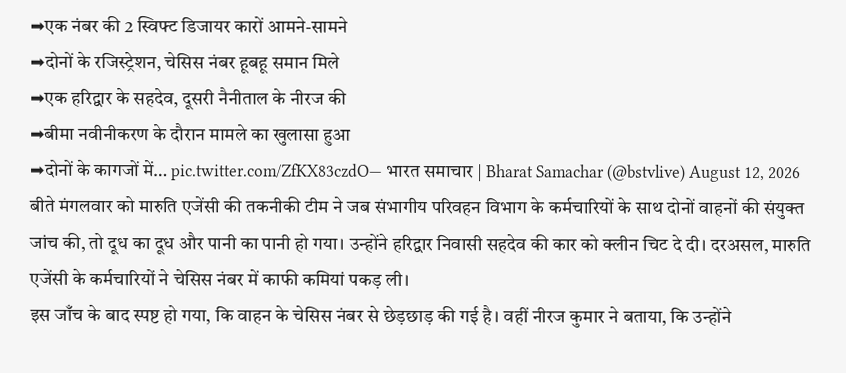➡एक नंबर की 2 स्विफ्ट डिजायर कारों आमने-सामने
➡दोनों के रजिस्ट्रेशन, चेसिस नंबर हूबहू समान मिले
➡एक हरिद्वार के सहदेव, दूसरी नैनीताल के नीरज की
➡बीमा नवीनीकरण के दौरान मामले का खुलासा हुआ
➡दोनों के कागजों में… pic.twitter.com/ZfKX83czdO— भारत समाचार | Bharat Samachar (@bstvlive) August 12, 2026
बीते मंगलवार को मारुति एजेंसी की तकनीकी टीम ने जब संभागीय परिवहन विभाग के कर्मचारियों के साथ दोनों वाहनों की संयुक्त जांच की, तो दूध का दूध और पानी का पानी हो गया। उन्होंने हरिद्वार निवासी सहदेव की कार को क्लीन चिट दे दी। दरअसल, मारुति एजेंसी के कर्मचारियों ने चेसिस नंबर में काफी कमियां पकड़ ली।
इस जाँच के बाद स्पष्ट हो गया, कि वाहन के चेसिस नंबर से छेड़छाड़ की गई है। वहीं नीरज कुमार ने बताया, कि उन्होंने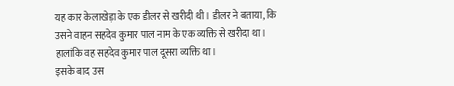यह कार केलाखेड़ा के एक डीलर से खरीदी थी। डीलर ने बताया, कि उसने वाहन सहदेव कुमार पाल नाम के एक व्यक्ति से खरीदा था। हालांकि वह सहदेव कुमार पाल दूसरा व्यक्ति था।
इसके बाद उस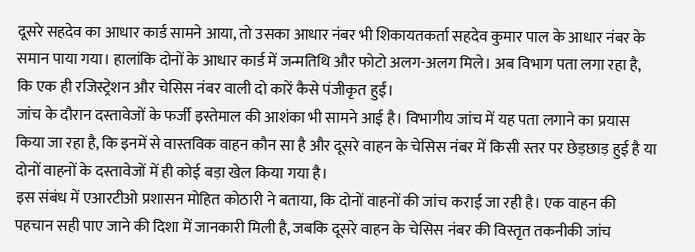दूसरे सहदेव का आधार कार्ड सामने आया, तो उसका आधार नंबर भी शिकायतकर्ता सहदेव कुमार पाल के आधार नंबर के समान पाया गया। हालांकि दोनों के आधार कार्ड में जन्मतिथि और फोटो अलग-अलग मिले। अब विभाग पता लगा रहा है, कि एक ही रजिस्ट्रेशन और चेसिस नंबर वाली दो कारें कैसे पंजीकृत हुईं।
जांच के दौरान दस्तावेजों के फर्जी इस्तेमाल की आशंका भी सामने आई है। विभागीय जांच में यह पता लगाने का प्रयास किया जा रहा है, कि इनमें से वास्तविक वाहन कौन सा है और दूसरे वाहन के चेसिस नंबर में किसी स्तर पर छेड़छाड़ हुई है या दोनों वाहनों के दस्तावेजों में ही कोई बड़ा खेल किया गया है।
इस संबंध में एआरटीओ प्रशासन मोहित कोठारी ने बताया, कि दोनों वाहनों की जांच कराई जा रही है। एक वाहन की पहचान सही पाए जाने की दिशा में जानकारी मिली है, जबकि दूसरे वाहन के चेसिस नंबर की विस्तृत तकनीकी जांच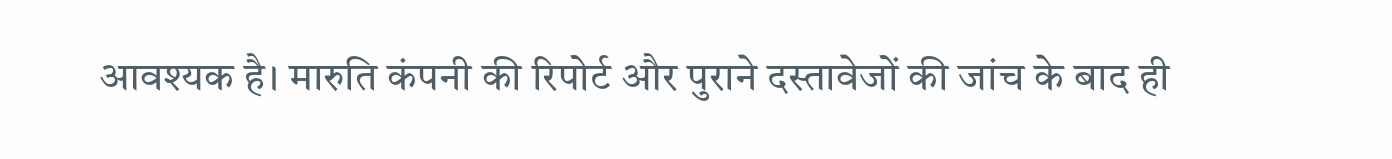आवश्यक है। मारुति कंपनी की रिपोर्ट और पुराने दस्तावेजों की जांच के बाद ही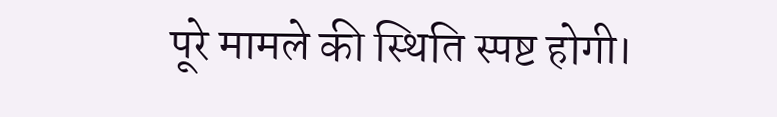पूरे मामले की स्थिति स्पष्ट होगी।